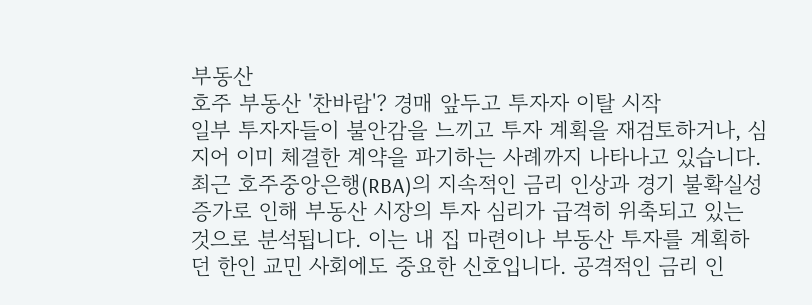부동산
호주 부동산 '찬바람'? 경매 앞두고 투자자 이탈 시작
일부 투자자들이 불안감을 느끼고 투자 계획을 재검토하거나, 심지어 이미 체결한 계약을 파기하는 사례까지 나타나고 있습니다.
최근 호주중앙은행(RBA)의 지속적인 금리 인상과 경기 불확실성 증가로 인해 부동산 시장의 투자 심리가 급격히 위축되고 있는 것으로 분석됩니다. 이는 내 집 마련이나 부동산 투자를 계획하던 한인 교민 사회에도 중요한 신호입니다. 공격적인 금리 인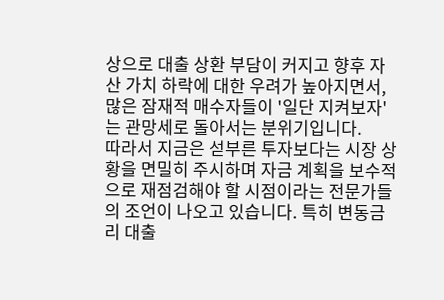상으로 대출 상환 부담이 커지고 향후 자산 가치 하락에 대한 우려가 높아지면서, 많은 잠재적 매수자들이 '일단 지켜보자'는 관망세로 돌아서는 분위기입니다.
따라서 지금은 섣부른 투자보다는 시장 상황을 면밀히 주시하며 자금 계획을 보수적으로 재점검해야 할 시점이라는 전문가들의 조언이 나오고 있습니다. 특히 변동금리 대출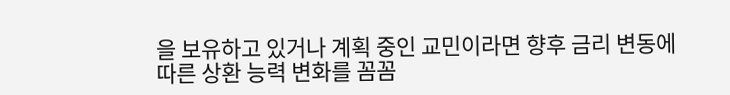을 보유하고 있거나 계획 중인 교민이라면 향후 금리 변동에 따른 상환 능력 변화를 꼼꼼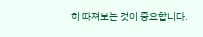히 따져보는 것이 중요합니다.